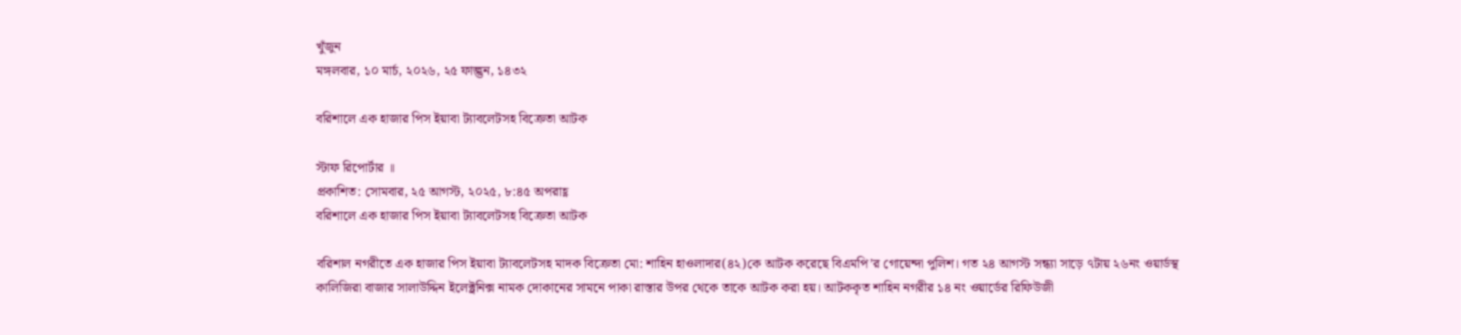খুঁজুন
মঙ্গলবার, ১০ মার্চ, ২০২৬, ২৫ ফাল্গুন, ১৪৩২

বরিশালে এক হাজার পিস ইয়াবা ট্যাবলেটসহ বিক্রেতা আটক

স্টাফ রিপোর্টার ॥
প্রকাশিত: সোমবার, ২৫ আগস্ট, ২০২৫, ৮:৪৫ অপরাহ্ণ
বরিশালে এক হাজার পিস ইয়াবা ট্যাবলেটসহ বিক্রেতা আটক

বরিশাল নগরীতে এক হাজার পিস ইয়াবা ট্যাবলেটসহ মাদক বিক্রেতা মো: শাহিন হাওলাদার(৪২)কে আটক করেছে বিএমপি’র গোয়েন্দা পুলিশ। গত ২৪ আগস্ট সন্ধ্যা সাড়ে ৭টায় ২৬নং ওয়ার্ডস্থ কালিজিরা বাজার সালাউদ্দিন ইলেক্ট্রনিক্স নামক দোকানের সামনে পাকা রাস্তার উপর থেকে তাকে আটক করা হয়। আটককৃত শাহিন নগরীর ১৪ নং ওয়ার্ডের রিফিউজী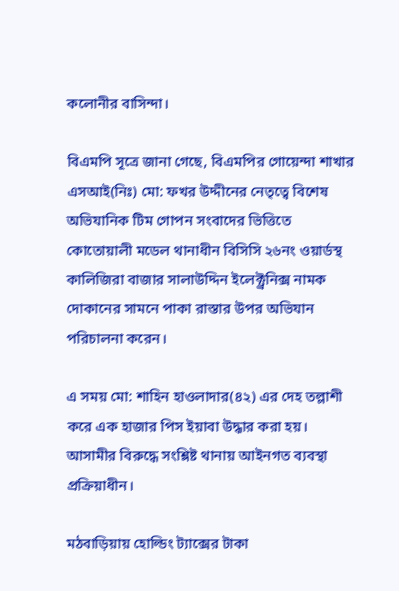কলোনীর বাসিন্দা।

বিএমপি সূত্রে জানা গেছে, বিএমপির গোয়েন্দা শাখার এসআই(নিঃ) মো: ফখর উদ্দীনের নেতৃত্বে বিশেষ অভিযানিক টিম গোপন সংবাদের ভিত্তিতে কোতোয়ালী মডেল থানাধীন বিসিসি ২৬নং ওয়ার্ডস্থ কালিজিরা বাজার সালাউদ্দিন ইলেক্ট্রনিক্স নামক দোকানের সামনে পাকা রাস্তার উপর অভিযান পরিচালনা করেন।

এ সময় মো: শাহিন হাওলাদার(৪২) এর দেহ তল্লাশী করে এক হাজার পিস ইয়াবা উদ্ধার করা হয়। আসামীর বিরুদ্ধে সংশ্লিষ্ট থানায় আইনগত ব্যবস্থা প্রক্রিয়াধীন।

মঠবাড়িয়ায় হোল্ডিং ট্যাক্সের টাকা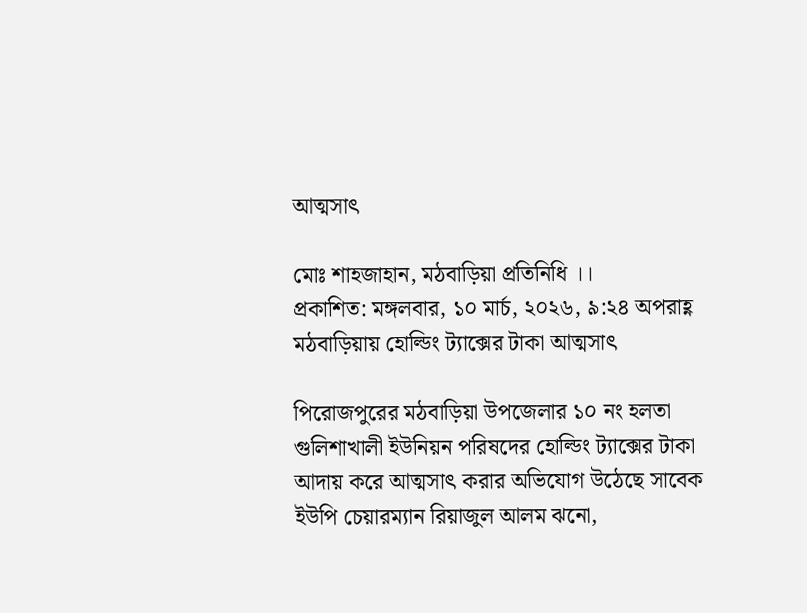আত্মসাৎ

মোঃ শাহজাহান, মঠবাড়িয়া প্রতিনিধি ।।
প্রকাশিত: মঙ্গলবার, ১০ মার্চ, ২০২৬, ৯:২৪ অপরাহ্ণ
মঠবাড়িয়ায় হোল্ডিং ট্যাক্সের টাকা আত্মসাৎ

পিরোজপুরের মঠবাড়িয়া উপজেলার ১০ নং হলতা গুলিশাখালী ইউনিয়ন পরিষদের হোল্ডিং ট্যাক্সের টাকা আদায় করে আত্মসাৎ করার অভিযোগ উঠেছে সাবেক ইউপি চেয়ারম্যান রিয়াজুল আলম ঝনো,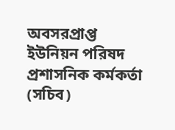অবসরপ্রাপ্ত ইউনিয়ন পরিষদ প্রশাসনিক কর্মকর্তা (সচিব)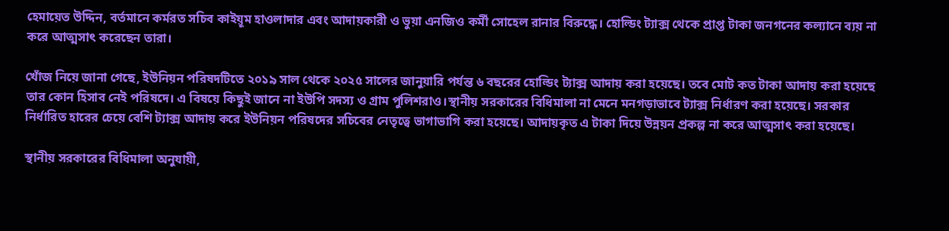হেমায়েত উদ্দিন, বর্তমানে কর্মরত সচিব কাইয়ূম হাওলাদার এবং আদায়কারী ও ভুয়া এনজিও কর্মী সোহেল রানার বিরুদ্ধে। হোল্ডিং ট্যাক্স থেকে প্রাপ্ত টাকা জনগনের কল্যানে ব্যয় না করে আত্মসাৎ করেছেন তারা।

খোঁজ নিয়ে জানা গেছে, ইউনিয়ন পরিষদটিতে ২০১৯ সাল থেকে ২০২৫ সালের জানুয়ারি পর্যন্ত ৬ বছরের হোল্ডিং ট্যাক্স আদায় করা হয়েছে। তবে মোট কত টাকা আদায় করা হয়েছে তার কোন হিসাব নেই পরিষদে। এ বিষয়ে কিছুই জানে না ইউপি সদস্য ও গ্রাম পুলিশরাও।স্থানীয় সরকারের বিধিমালা না মেনে মনগড়াভাবে ট্যাক্স নির্ধারণ করা হয়েছে। সরকার নির্ধারিত হারের চেয়ে বেশি ট্যাক্স আদায় করে ইউনিয়ন পরিষদের সচিবের নেতৃত্বে ভাগাভাগি করা হয়েছে। আদায়কৃত এ টাকা দিয়ে উন্নয়ন প্রকল্প না করে আত্মসাৎ করা হয়েছে।

স্থানীয় সরকারের বিধিমালা অনুযায়ী,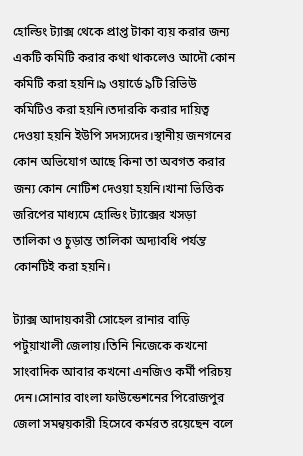হোল্ডিং ট্যাক্স থেকে প্রাপ্ত টাকা ব্যয় করার জন্য একটি কমিটি করার কথা থাকলেও আদৌ কোন কমিটি করা হয়নি।৯ ওয়ার্ডে ৯টি রিভিউ কমিটিও করা হয়নি।তদারকি করার দায়িত্ব দেওয়া হয়নি ইউপি সদস্যদের।স্থানীয় জনগনের কোন অভিযোগ আছে কিনা তা অবগত করার জন্য কোন নোটিশ দেওয়া হয়নি।খানা ভিত্তিক জরিপের মাধ্যমে হোল্ডিং ট্যাক্সের খসড়া তালিকা ও চুড়ান্ত তালিকা অদ্যাবধি পর্যন্ত কোনটিই করা হয়নি।

ট্যাক্স আদায়কারী সোহেল রানার বাড়ি পটুয়াখালী জেলায়।তিনি নিজেকে কখনো সাংবাদিক আবার কখনো এনজিও কর্মী পরিচয় দেন।সোনার বাংলা ফাউন্ডেশনের পিরোজপুর জেলা সমন্বয়কারী হিসেবে কর্মরত রয়েছেন বলে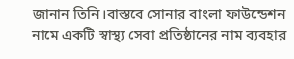জানান তিনি।বাস্তবে সোনার বাংলা ফাউন্ডেশন নামে একটি স্বাস্থ্য সেবা প্রতিষ্ঠানের নাম ব্যবহার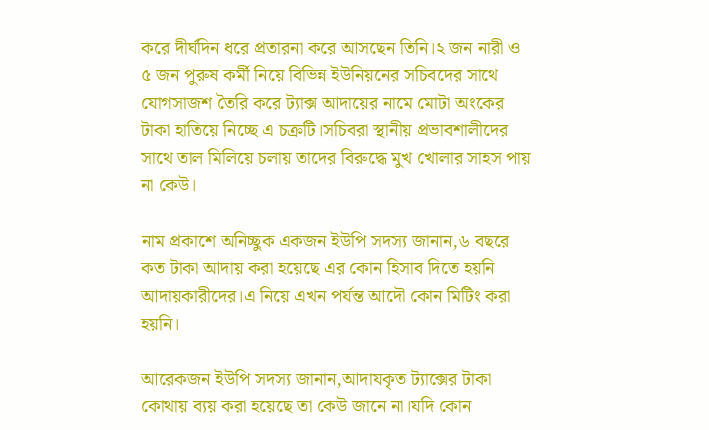করে দীর্ঘদিন ধরে প্রতারনা করে আসছেন তিনি।২ জন নারী ও ৫ জন পুরুষ কর্মী নিয়ে বিভিন্ন ইউনিয়নের সচিবদের সাথে যোগসাজশ তৈরি করে ট্যাক্স আদায়ের নামে মোটা অংকের টাকা হাতিয়ে নিচ্ছে এ চক্রটি।সচিবরা স্থানীয় প্রভাবশালীদের সাথে তাল মিলিয়ে চলায় তাদের বিরুদ্ধে মুখ খোলার সাহস পায় না কেউ।

নাম প্রকাশে অনিচ্ছুক একজন ইউপি সদস্য জানান,৬ বছরে কত টাকা আদায় করা হয়েছে এর কোন হিসাব দিতে হয়নি আদায়কারীদের।এ নিয়ে এখন পর্যন্ত আদৌ কোন মিটিং করা হয়নি।

আরেকজন ইউপি সদস্য জানান,আদাযকৃত ট্যাক্সের টাকা কোথায় ব্যয় করা হয়েছে তা কেউ জানে না।যদি কোন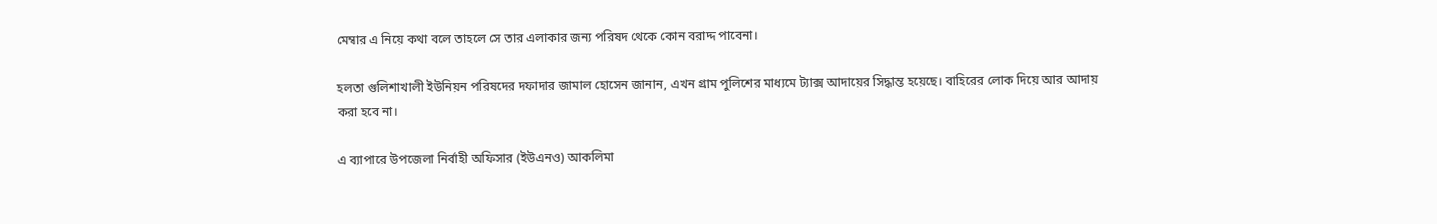মেম্বার এ নিয়ে কথা বলে তাহলে সে তার এলাকার জন্য পরিষদ থেকে কোন বরাদ্দ পাবেনা।

হলতা গুলিশাখালী ইউনিয়ন পরিষদের দফাদার জামাল হোসেন জানান, এখন গ্রাম পুলিশের মাধ্যমে ট্যাক্স আদায়ের সিদ্ধান্ত হয়েছে। বাহিরের লোক দিয়ে আর আদায় করা হবে না।

এ ব্যাপারে উপজেলা নির্বাহী অফিসার (ইউএনও) আকলিমা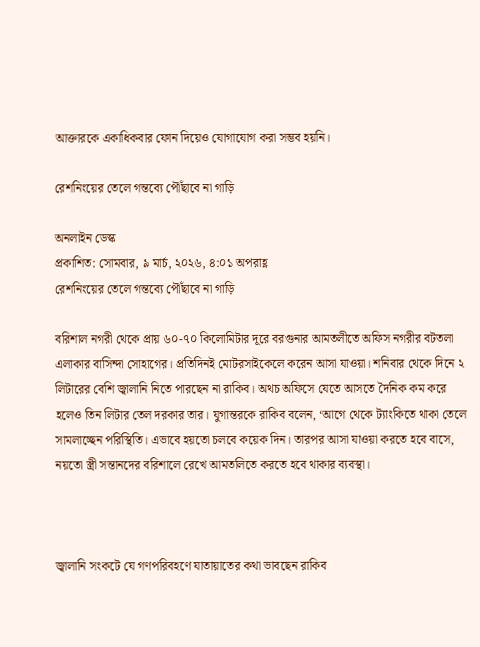আক্তারকে একাধিকবার ফোন দিয়েও যোগাযোগ করা সম্ভব হয়নি।

রেশনিংয়ের তেলে গন্তব্যে পৌঁছাবে না গাড়ি

অনলাইন ডেস্ক
প্রকাশিত: সোমবার, ৯ মার্চ, ২০২৬, ৪:০১ অপরাহ্ণ
রেশনিংয়ের তেলে গন্তব্যে পৌঁছাবে না গাড়ি

বরিশাল নগরী থেকে প্রায় ৬০-৭০ কিলোমিটার দূরে বরগুনার আমতলীতে অফিস নগরীর বটতলা এলাকার বাসিন্দা সোহাগের। প্রতিদিনই মোটরসাইকেলে করেন আসা যাওয়া। শনিবার থেকে দিনে ২ লিটারের বেশি জ্বালানি নিতে পারছেন না রাকিব। অথচ অফিসে যেতে আসতে দৈনিক কম করে হলেও তিন লিটার তেল দরকার তার। যুগান্তরকে রাকিব বলেন, ‘আগে থেকে ট্যাংকিতে থাকা তেলে সামলাচ্ছেন পরিস্থিতি। এভাবে হয়তো চলবে কয়েক দিন। তারপর আসা যাওয়া করতে হবে বাসে, নয়তো স্ত্রী সন্তানদের বরিশালে রেখে আমতলিতে করতে হবে থাকার ব্যবস্থা।



জ্বালানি সংকটে যে গণপরিবহণে যাতায়াতের কথা ভাবছেন রাকিব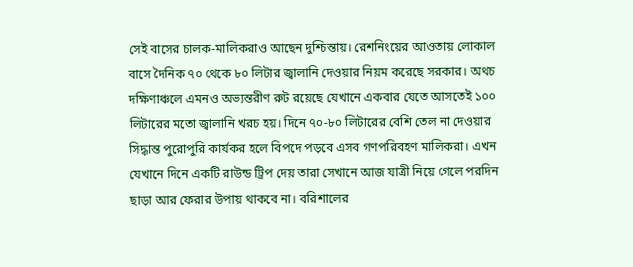সেই বাসের চালক-মালিকরাও আছেন দুশ্চিন্তায়। রেশনিংয়ের আওতায় লোকাল বাসে দৈনিক ৭০ থেকে ৮০ লিটার জ্বালানি দেওয়ার নিয়ম করেছে সরকার। অথচ দক্ষিণাঞ্চলে এমনও অভ্যন্তরীণ রুট রয়েছে যেখানে একবার যেতে আসতেই ১০০ লিটারের মতো জ্বালানি খরচ হয়। দিনে ৭০-৮০ লিটারের বেশি তেল না দেওয়ার সিদ্ধান্ত পুরোপুরি কার্যকর হলে বিপদে পড়বে এসব গণপরিবহণ মালিকরা। এখন যেখানে দিনে একটি রাউন্ড ট্রিপ দেয় তারা সেখানে আজ যাত্রী নিয়ে গেলে পরদিন ছাড়া আর ফেরার উপায় থাকবে না। বরিশালের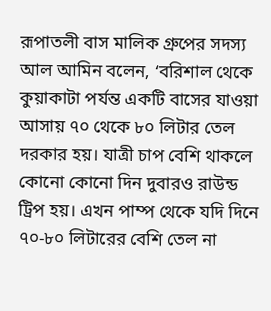রূপাতলী বাস মালিক গ্রুপের সদস্য আল আমিন বলেন, ‘বরিশাল থেকে কুয়াকাটা পর্যন্ত একটি বাসের যাওয়া আসায় ৭০ থেকে ৮০ লিটার তেল দরকার হয়। যাত্রী চাপ বেশি থাকলে কোনো কোনো দিন দুবারও রাউন্ড ট্রিপ হয়। এখন পাম্প থেকে যদি দিনে ৭০-৮০ লিটারের বেশি তেল না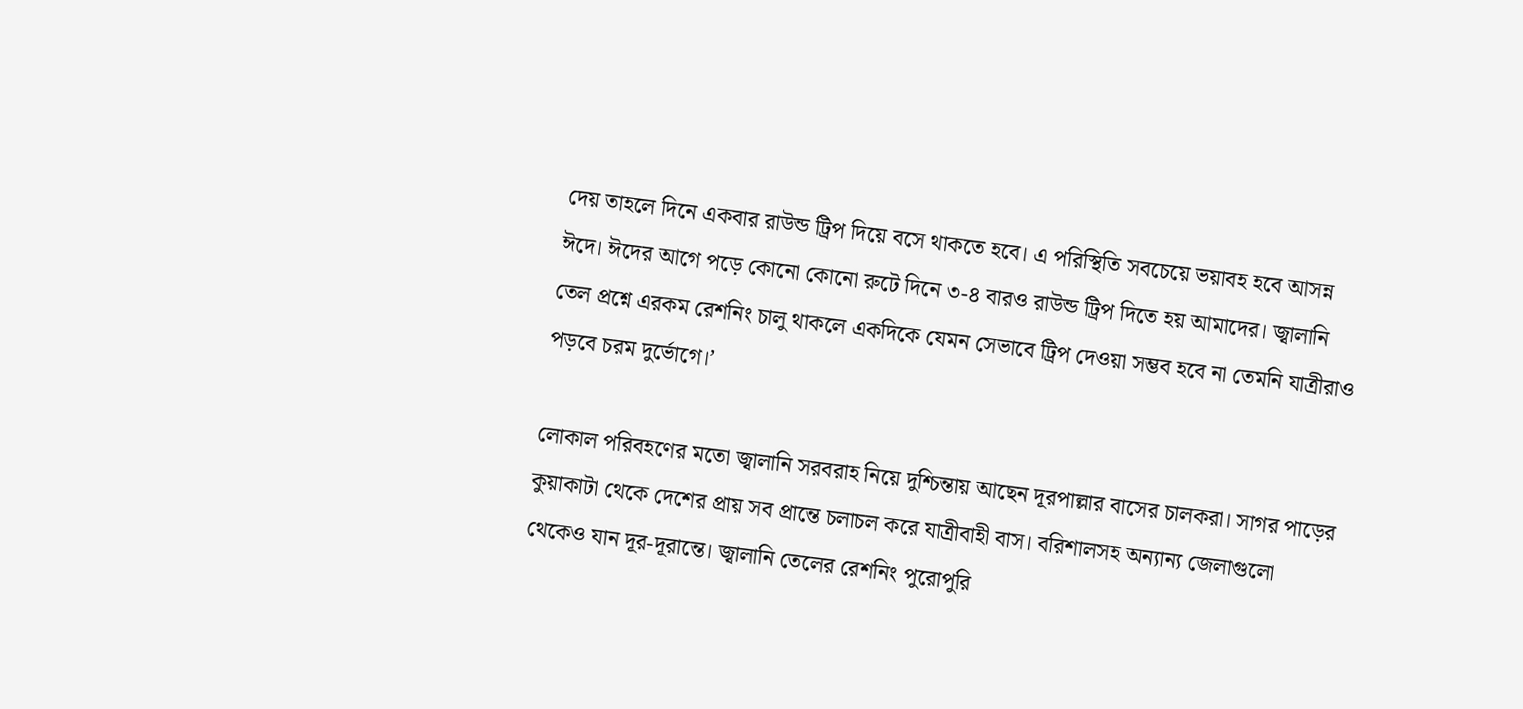দেয় তাহলে দিনে একবার রাউন্ড ট্রিপ দিয়ে বসে থাকতে হবে। এ পরিস্থিতি সবচেয়ে ভয়াবহ হবে আসন্ন ঈদে। ঈদের আগে পড়ে কোনো কোনো রুটে দিনে ৩-৪ বারও রাউন্ড ট্রিপ দিতে হয় আমাদের। জ্বালানি তেল প্রশ্নে এরকম রেশনিং চালু থাকলে একদিকে যেমন সেভাবে ট্রিপ দেওয়া সম্ভব হবে না তেমনি যাত্রীরাও পড়বে চরম দুর্ভোগে।’

লোকাল পরিবহণের মতো জ্বালানি সরবরাহ নিয়ে দুশ্চিন্তায় আছেন দূরপাল্লার বাসের চালকরা। সাগর পাড়ের কুয়াকাটা থেকে দেশের প্রায় সব প্রান্তে চলাচল করে যাত্রীবাহী বাস। বরিশালসহ অন্যান্য জেলাগুলো থেকেও যান দূর-দূরান্তে। জ্বালানি তেলের রেশনিং পুরোপুরি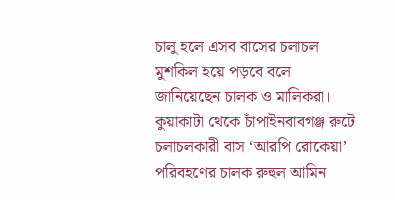চালু হলে এসব বাসের চলাচল মুশকিল হয়ে পড়বে বলে জানিয়েছেন চালক ও মালিকরা। কুয়াকাটা থেকে চাঁপাইনবাবগঞ্জ রুটে চলাচলকারী বাস ‘আরপি রোকেয়া’ পরিবহণের চালক রুহুল আমিন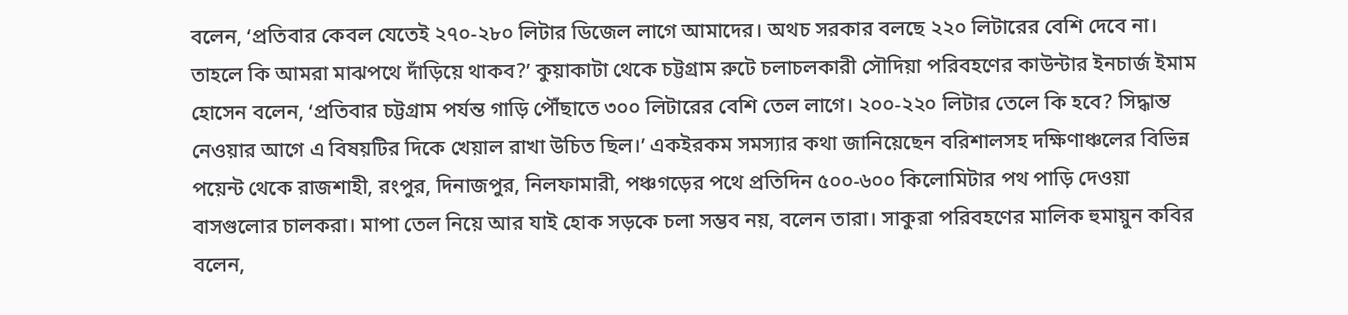বলেন, ‘প্রতিবার কেবল যেতেই ২৭০-২৮০ লিটার ডিজেল লাগে আমাদের। অথচ সরকার বলছে ২২০ লিটারের বেশি দেবে না। তাহলে কি আমরা মাঝপথে দাঁড়িয়ে থাকব?’ কুয়াকাটা থেকে চট্টগ্রাম রুটে চলাচলকারী সৌদিয়া পরিবহণের কাউন্টার ইনচার্জ ইমাম হোসেন বলেন, ‘প্রতিবার চট্টগ্রাম পর্যন্ত গাড়ি পৌঁছাতে ৩০০ লিটারের বেশি তেল লাগে। ২০০-২২০ লিটার তেলে কি হবে? সিদ্ধান্ত নেওয়ার আগে এ বিষয়টির দিকে খেয়াল রাখা উচিত ছিল।’ একইরকম সমস্যার কথা জানিয়েছেন বরিশালসহ দক্ষিণাঞ্চলের বিভিন্ন পয়েন্ট থেকে রাজশাহী, রংপুর, দিনাজপুর, নিলফামারী, পঞ্চগড়ের পথে প্রতিদিন ৫০০-৬০০ কিলোমিটার পথ পাড়ি দেওয়া বাসগুলোর চালকরা। মাপা তেল নিয়ে আর যাই হোক সড়কে চলা সম্ভব নয়, বলেন তারা। সাকুরা পরিবহণের মালিক হুমায়ুন কবির বলেন,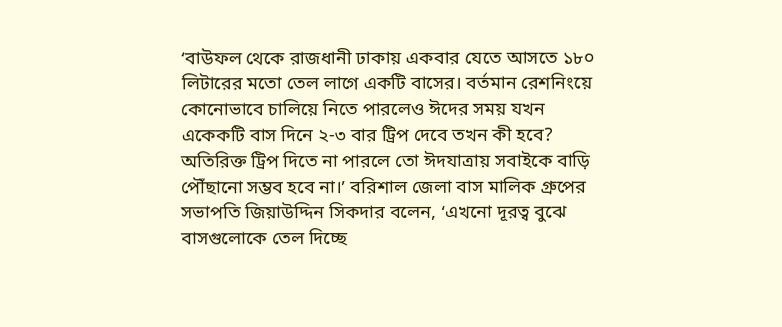‘বাউফল থেকে রাজধানী ঢাকায় একবার যেতে আসতে ১৮০ লিটারের মতো তেল লাগে একটি বাসের। বর্তমান রেশনিংয়ে কোনোভাবে চালিয়ে নিতে পারলেও ঈদের সময় যখন একেকটি বাস দিনে ২-৩ বার ট্রিপ দেবে তখন কী হবে? অতিরিক্ত ট্রিপ দিতে না পারলে তো ঈদযাত্রায় সবাইকে বাড়ি পৌঁছানো সম্ভব হবে না।’ বরিশাল জেলা বাস মালিক গ্রুপের সভাপতি জিয়াউদ্দিন সিকদার বলেন, ‘এখনো দূরত্ব বুঝে বাসগুলোকে তেল দিচ্ছে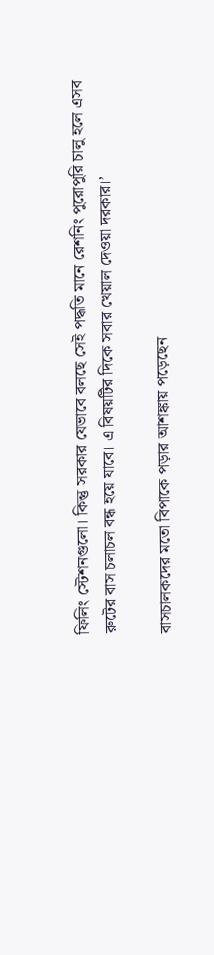ফিলিং স্টেশনগুলো। কিন্তু সরকার যেভাবে বলছে সেই পদ্ধতি মানে রেশনিং পুরোপুরি চালু হলে এসব রুটের বাস চলাচল বন্ধ হয়ে যাবে। এ বিষয়টির দিকে সবার খেয়াল দেওয়া দরকার।’

বাসচালকদের মতো বিপাকে পড়ার আশঙ্কায় পড়েছেন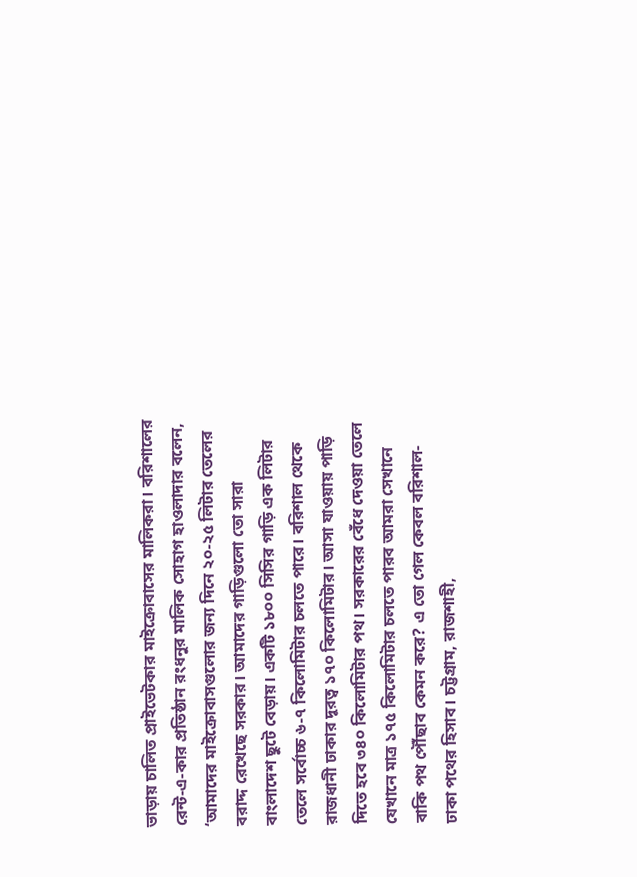ভাড়ায় চালিত প্রাইভেটকার মাইক্রোবাসের মালিকরা। বরিশালের রেন্ট-এ-কার প্রতিষ্ঠান রংধনুর মালিক সোহাগ হাওলাদার বলেন, ‘আমাদের মাইক্রোবাসগুলোর জন্য দিনে ২০-২৫ লিটার তেলের বরাদ্দ রেখেছে সরকার। আমাদের গাড়িগুলো তো সারা বাংলাদেশ ছুটে বেড়ায়। একটি ১৮০০ সিসির গাড়ি এক লিটার তেলে সর্বোচ্চ ৬-৭ কিলোমিটার চলতে পারে। বরিশাল থেকে রাজধানী ঢাকার দূরত্ব ১৭০ কিলোমিটার। আসা যাওয়ায় পাড়ি দিতে হবে ৩৪০ কিলোমিটার পথ। সরকারের বেঁধে দেওয়া তেলে যেখানে মাত্র ১৭৫ কিলোমিটার চলতে পারব আমরা সেখানে বাকি পথ পৌঁছাব কেমন করে? এ তো গেল কেবল বরিশাল-ঢাকা পথের হিসাব। চট্টগ্রাম, রাজশাহী,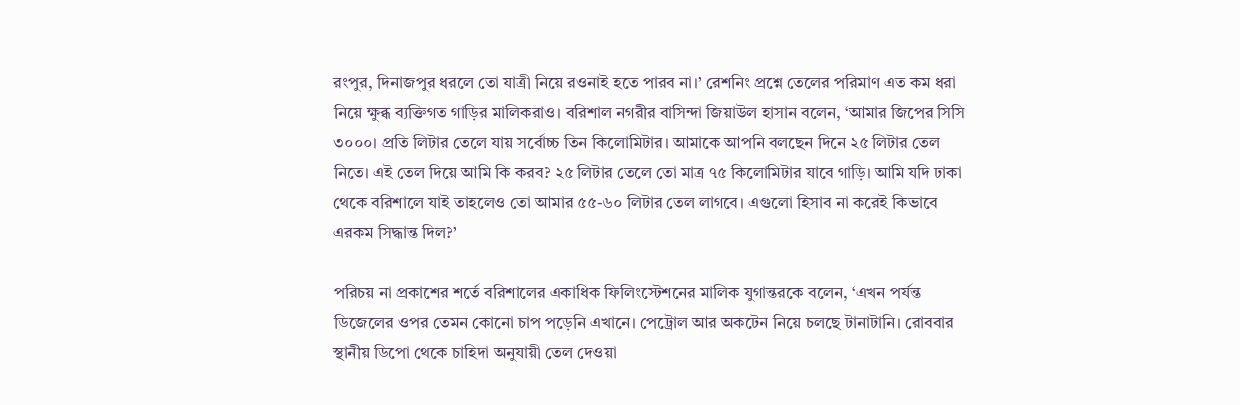রংপুর, দিনাজপুর ধরলে তো যাত্রী নিয়ে রওনাই হতে পারব না।’ রেশনিং প্রশ্নে তেলের পরিমাণ এত কম ধরা নিয়ে ক্ষুব্ধ ব্যক্তিগত গাড়ির মালিকরাও। বরিশাল নগরীর বাসিন্দা জিয়াউল হাসান বলেন, ‘আমার জিপের সিসি ৩০০০। প্রতি লিটার তেলে যায় সর্বোচ্চ তিন কিলোমিটার। আমাকে আপনি বলছেন দিনে ২৫ লিটার তেল নিতে। এই তেল দিয়ে আমি কি করব? ২৫ লিটার তেলে তো মাত্র ৭৫ কিলোমিটার যাবে গাড়ি। আমি যদি ঢাকা থেকে বরিশালে যাই তাহলেও তো আমার ৫৫-৬০ লিটার তেল লাগবে। এগুলো হিসাব না করেই কিভাবে এরকম সিদ্ধান্ত দিল?’

পরিচয় না প্রকাশের শর্তে বরিশালের একাধিক ফিলিংস্টেশনের মালিক যুগান্তরকে বলেন, ‘এখন পর্যন্ত ডিজেলের ওপর তেমন কোনো চাপ পড়েনি এখানে। পেট্রোল আর অকটেন নিয়ে চলছে টানাটানি। রোববার স্থানীয় ডিপো থেকে চাহিদা অনুযায়ী তেল দেওয়া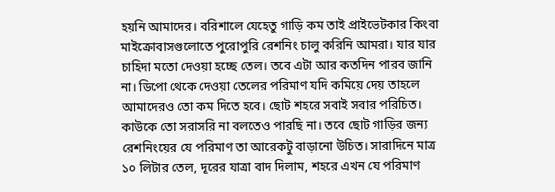হয়নি আমাদের। বরিশালে যেহেতু গাড়ি কম তাই প্রাইভেটকার কিংবা মাইক্রোবাসগুলোতে পুরোপুরি রেশনিং চালু করিনি আমরা। যার যার চাহিদা মতো দেওয়া হচ্ছে তেল। তবে এটা আর কতদিন পারব জানি না। ডিপো থেকে দেওয়া তেলের পরিমাণ যদি কমিয়ে দেয় তাহলে আমাদেরও তো কম দিতে হবে। ছোট শহরে সবাই সবার পরিচিত। কাউকে তো সরাসরি না বলতেও পারছি না। তবে ছোট গাড়ির জন্য রেশনিংয়ের যে পরিমাণ তা আরেকটু বাড়ানো উচিত। সারাদিনে মাত্র ১০ লিটার তেল, দূরের যাত্রা বাদ দিলাম, শহরে এখন যে পরিমাণ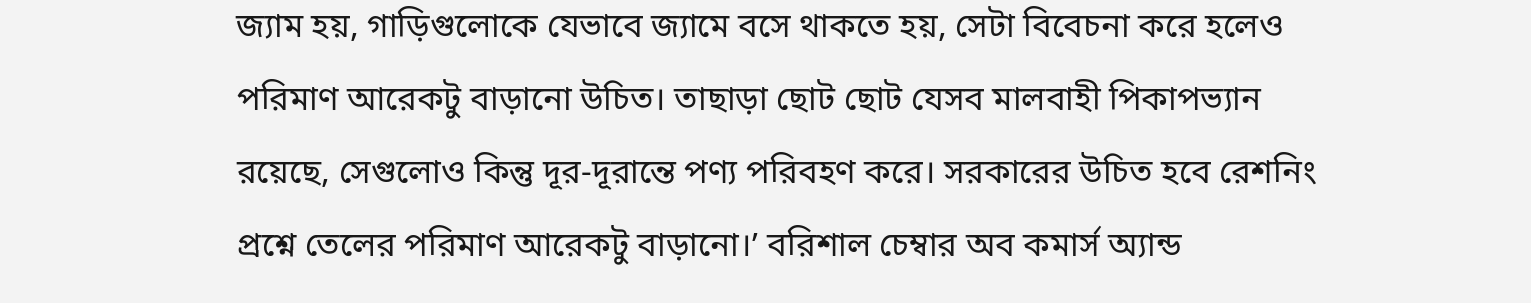জ্যাম হয়, গাড়িগুলোকে যেভাবে জ্যামে বসে থাকতে হয়, সেটা বিবেচনা করে হলেও পরিমাণ আরেকটু বাড়ানো উচিত। তাছাড়া ছোট ছোট যেসব মালবাহী পিকাপভ্যান রয়েছে, সেগুলোও কিন্তু দূর-দূরান্তে পণ্য পরিবহণ করে। সরকারের উচিত হবে রেশনিং প্রশ্নে তেলের পরিমাণ আরেকটু বাড়ানো।’ বরিশাল চেম্বার অব কমার্স অ্যান্ড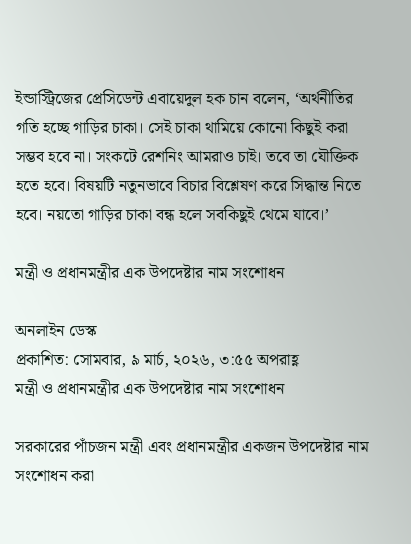ইন্ডাস্ট্রিজের প্রেসিডেন্ট এবায়েদুল হক চান বলেন, ‘অর্থনীতির গতি হচ্ছে গাড়ির চাকা। সেই চাকা থামিয়ে কোনো কিছুই করা সম্ভব হবে না। সংকটে রেশনিং আমরাও চাই। তবে তা যৌক্তিক হতে হবে। বিষয়টি নতুনভাবে বিচার বিশ্লেষণ করে সিদ্ধান্ত নিতে হবে। নয়তো গাড়ির চাকা বন্ধ হলে সবকিছুই থেমে যাবে।’

মন্ত্রী ও প্রধানমন্ত্রীর এক উপদেষ্টার নাম সংশোধন

অনলাইন ডেস্ক
প্রকাশিত: সোমবার, ৯ মার্চ, ২০২৬, ৩:৫৫ অপরাহ্ণ
মন্ত্রী ও প্রধানমন্ত্রীর এক উপদেষ্টার নাম সংশোধন

সরকারের পাঁচজন মন্ত্রী এবং প্রধানমন্ত্রীর একজন উপদেষ্টার নাম সংশোধন করা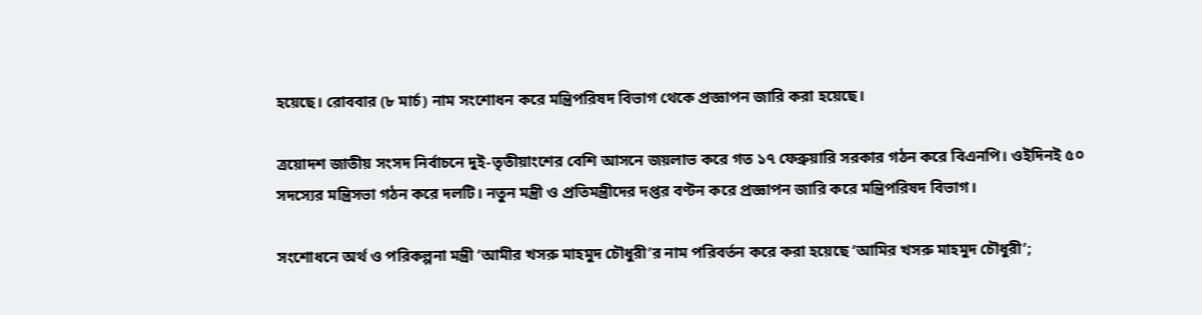হয়েছে। রোববার (৮ মার্চ) নাম সংশোধন করে মন্ত্রিপরিষদ বিভাগ থেকে প্রজ্ঞাপন জারি করা হয়েছে।

ত্রয়োদশ জাতীয় সংসদ নির্বাচনে দুই-তৃতীয়াংশের বেশি আসনে জয়লাভ করে গত ১৭ ফেব্রুয়ারি সরকার গঠন করে বিএনপি। ওইদিনই ৫০ সদস্যের মন্ত্রিসভা গঠন করে দলটি। নতুন মন্ত্রী ও প্রতিমন্ত্রীদের দপ্তর বণ্টন করে প্রজ্ঞাপন জারি করে মন্ত্রিপরিষদ বিভাগ।

সংশোধনে অর্থ ও পরিকল্পনা মন্ত্রী ‘আমীর খসরু মাহমুদ চৌধুরী’র নাম পরিবর্তন করে করা হয়েছে ‘আমির খসরু মাহমুদ চৌধুরী’;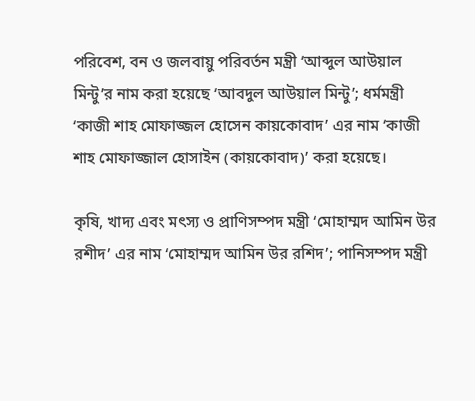পরিবেশ, বন ও জলবায়ু পরিবর্তন মন্ত্রী ‘আব্দুল আউয়াল মিন্টু’র নাম করা হয়েছে ‘আবদুল আউয়াল মিন্টু’; ধর্মমন্ত্রী ‘কাজী শাহ মোফাজ্জল হোসেন কায়কোবাদ’ এর নাম ‘কাজী শাহ মোফাজ্জাল হোসাইন (কায়কোবাদ)’ করা হয়েছে।

কৃষি, খাদ্য এবং মৎস্য ও প্রাণিসম্পদ মন্ত্রী ‘মোহাম্মদ আমিন উর রশীদ’ এর নাম ‘মোহাম্মদ আমিন উর রশিদ’; পানিসম্পদ মন্ত্রী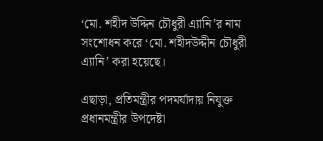‘মো. শহীদ উদ্দিন চৌধুরী এ্যানি’র নাম সংশোধন করে ‘মো. শহীদউদ্দীন চৌধুরী এ্যানি’ করা হয়েছে।

এছাড়া, প্রতিমন্ত্রীর পদমর্যাদায় নিযুক্ত প্রধানমন্ত্রীর উপদেষ্টা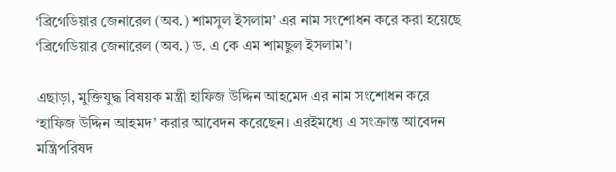‘ব্রিগেডিয়ার জেনারেল (অব.) শামসুল ইসলাম’ এর নাম সংশোধন করে করা হয়েছে ‘ব্রিগেডিয়ার জেনারেল (অব.) ড. এ কে এম শামছুল ইসলাম’।

এছাড়া, মুক্তিযুদ্ধ বিষয়ক মন্ত্রী হাফিজ উদ্দিন আহমেদ এর নাম সংশোধন করে ‘হাফিজ উদ্দিন আহমদ’ করার আবেদন করেছেন। এরইমধ্যে এ সংক্রান্ত আবেদন মন্ত্রিপরিষদ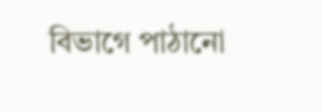বিভাগে পাঠানো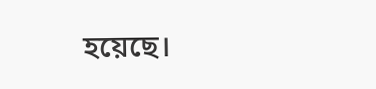হয়েছে।